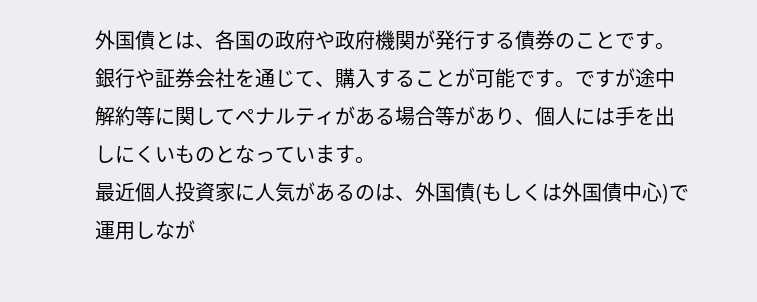外国債とは、各国の政府や政府機関が発行する債券のことです。銀行や証券会社を通じて、購入することが可能です。ですが途中解約等に関してペナルティがある場合等があり、個人には手を出しにくいものとなっています。
最近個人投資家に人気があるのは、外国債(もしくは外国債中心)で運用しなが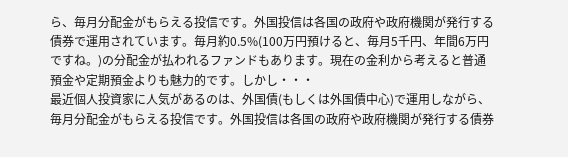ら、毎月分配金がもらえる投信です。外国投信は各国の政府や政府機関が発行する債券で運用されています。毎月約0.5%(100万円預けると、毎月5千円、年間6万円ですね。)の分配金が払われるファンドもあります。現在の金利から考えると普通預金や定期預金よりも魅力的です。しかし・・・
最近個人投資家に人気があるのは、外国債(もしくは外国債中心)で運用しながら、毎月分配金がもらえる投信です。外国投信は各国の政府や政府機関が発行する債券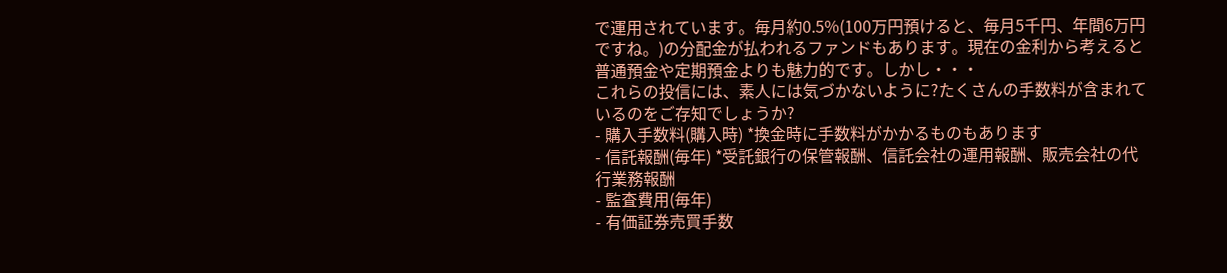で運用されています。毎月約0.5%(100万円預けると、毎月5千円、年間6万円ですね。)の分配金が払われるファンドもあります。現在の金利から考えると普通預金や定期預金よりも魅力的です。しかし・・・
これらの投信には、素人には気づかないように?たくさんの手数料が含まれているのをご存知でしょうか?
- 購入手数料(購入時) *換金時に手数料がかかるものもあります
- 信託報酬(毎年) *受託銀行の保管報酬、信託会社の運用報酬、販売会社の代行業務報酬
- 監査費用(毎年)
- 有価証券売買手数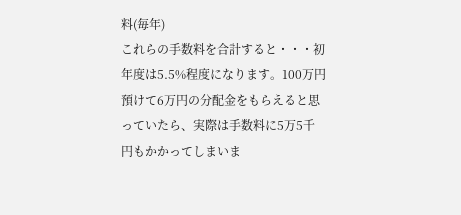料(毎年)
これらの手数料を合計すると・・・初年度は5.5%程度になります。100万円預けて6万円の分配金をもらえると思っていたら、実際は手数料に5万5千円もかかってしまいま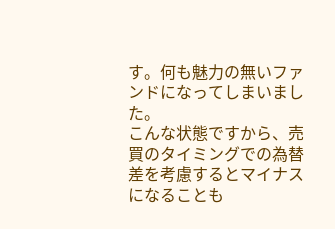す。何も魅力の無いファンドになってしまいました。
こんな状態ですから、売買のタイミングでの為替差を考慮するとマイナスになることも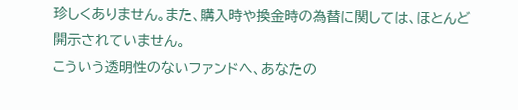珍しくありません。また、購入時や換金時の為替に関しては、ほとんど開示されていません。
こういう透明性のないファンドへ、あなたの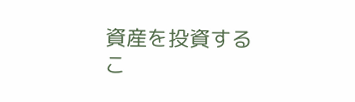資産を投資するこ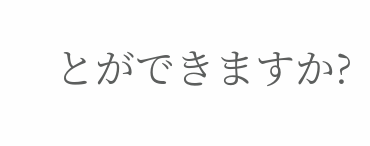とができますか?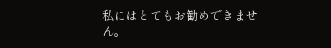私にはとてもお勧めできません。